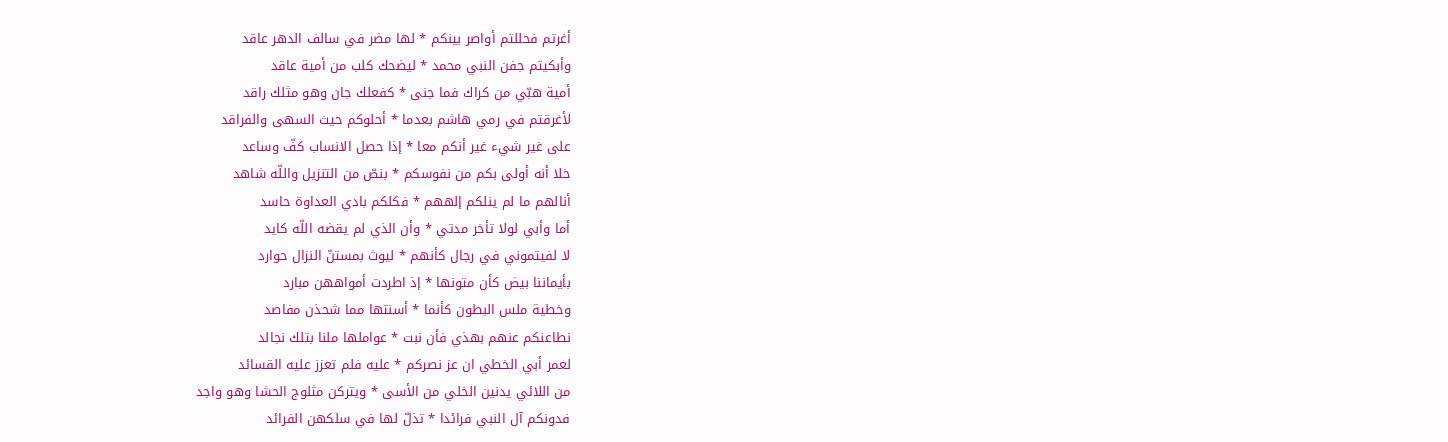أغرتم فحللتم أواصر بينكم * لها مضر في سالف الدهر عاقد
وأبكيتم جفن النبي محمد * ليضحك كلب من أمية عاقد
أمية هبّي من كراك فما جنى * كفعلك جان وهو مثلك راقد
لأغرقتم في رمي هاشم بعدما * أحلوكم حيث السهى والفراقد
على غير شيء غير أنكم معا * إذا حصل الانساب كفّ وساعد
خلا أنه أولى بكم من نفوسكم * بنصّ من التنزيل واللّه شاهد
أنالهم ما لم ينلكم إلههم * فكلكم بادي العداوة حاسد
أما وأبي لولا تأخر مدتي * وأن الذي لم يقضه اللّه كايد
لا لفيتموني في رجال كأنهم * ليوث بمستنّ النزال حوارد
بأيماننا بيض كأن متونها * إذ اطردت أمواههن مبارد
وخطية ملس البطون كأنما * أسنتها مما شحذن مفاصد
نطاعنكم عنهم بهذي فأن نبت * عواملها ملنا بتلك نجالد
لعمر أبي الخطي ان عز نصركم * عليه فلم تعزز عليه القسائد
من اللائي يدنين الخلي من الأسى * ويتركن مثلوج الحشا وهو واجد
فدونكم آل النبي فرائدا * تذلّ لها في سلكهن الفرائد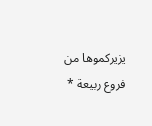يزيركموها من فروع ربيعة *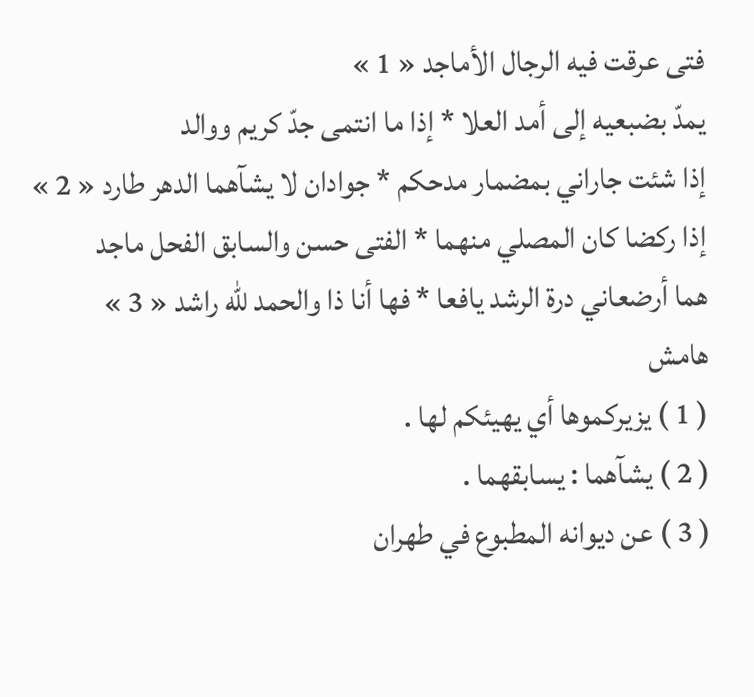فتى عرقت فيه الرجال الأماجد « 1 »
يمدّ بضبعيه إلى أمد العلا * إذا ما انتمى جدّ كريم ووالد
إذا شئت جاراني بمضمار مدحكم * جوادان لا يشآهما الدهر طارد « 2 »
إذا ركضا كان المصلي منهما * الفتى حسن والسابق الفحل ماجد
هما أرضعاني درة الرشد يافعا * فها أنا ذا والحمد للّه راشد « 3 »
هامش
( 1 ) يزيركموها أي يهيئكم لها .
( 2 ) يشآهما : يسابقهما .
( 3 ) عن ديوانه المطبوع في طهران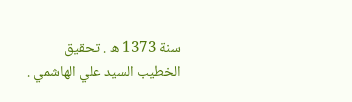سنة 1373 ه . تحقيق الخطيب السيد علي الهاشمي .